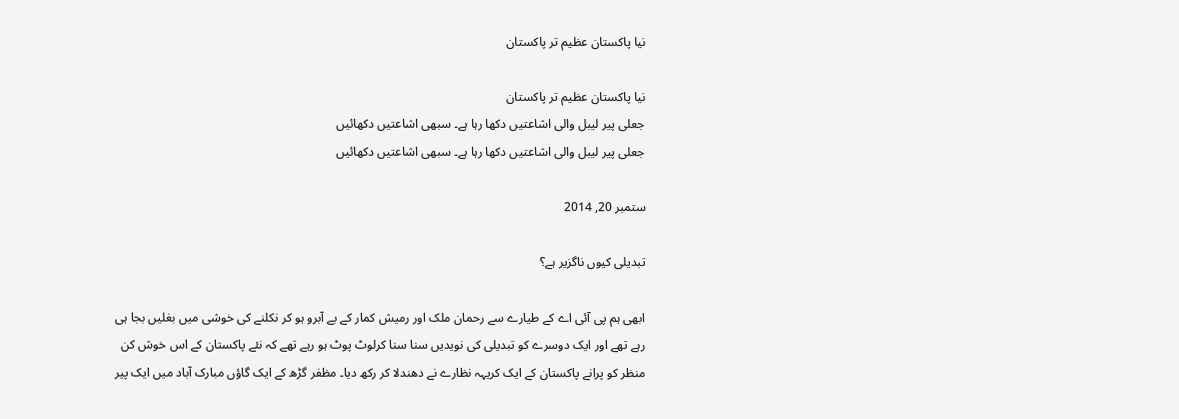نیا پاکستان عظیم تر پاکستان

نیا پاکستان عظیم تر پاکستان
جعلی پیر لیبل والی اشاعتیں دکھا رہا ہے۔ سبھی اشاعتیں دکھائیں
جعلی پیر لیبل والی اشاعتیں دکھا رہا ہے۔ سبھی اشاعتیں دکھائیں

ستمبر 20, 2014

تبدیلی کیوں ناگزیر ہے؟

ابھی ہم پی آئی اے کے طیارے سے رحمان ملک اور رمیش کمار کے بے آبرو ہو کر نکلنے کی خوشی میں بغلیں بجا ہی رہے تھے اور ایک دوسرے کو تبدیلی کی نویدیں سنا سنا کرلوٹ پوٹ ہو رہے تھے کہ نئے پاکستان کے اس خوش کن منظر کو پرانے پاکستان کے ایک کریہہ نظارے نے دھندلا کر رکھ دیا۔ مظفر گڑھ کے ایک گاؤں مبارک آباد میں ایک پیر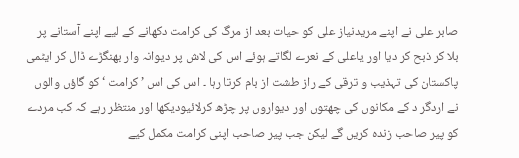صابر علی نے اپنے مریدنیاز علی کو حیات بعد از مرگ کی کرامت دکھانے کے لیے اپنے آستانے پر بلا کر ذبح کر دیا اور یاعلی کے نعرے لگاتے ہوئے اس کی لاش پر دیوانہ وار بھنگڑے ڈال کر ایٹمی پاکستان کی تہذیب و ترقی کے راز طشت از بام کرتا رہا ۔ اس کی اس ’کرامت ‘ کو گاؤں والوں نے اردگر د کے مکانوں کی چھتوں اور دیواروں پر چڑھ کرلائیودیکھا اور منتظر رہے کہ کب مردے کو پیر صاحب زندہ کریں گے لیکن جب پیر صاحب اپنی کرامت مکمل کیے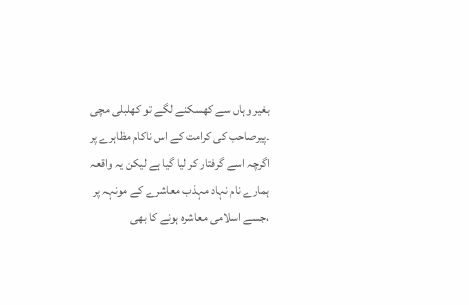بغیر وہاں سے کھسکنے لگے تو کھلبلی مچی
۔پیرصاحب کی کرامت کے اس ناکام مظاہرے پر اگرچہ اسے گرفتار کر لیا گیا ہے لیکن یہ واقعہ ہمارے نام نہاد مہذب معاشرے کے مونہہ پر ،جسے اسلامی معاشرہ ہونے کا بھی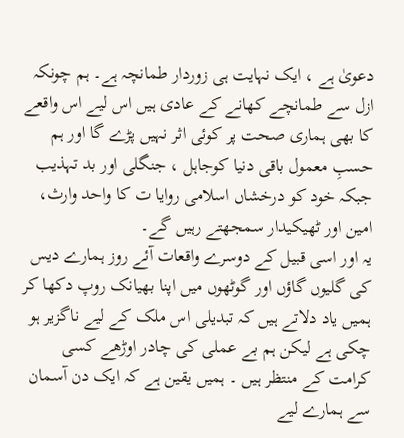دعویٰ ہے ، ایک نہایت ہی زوردار طمانچہ ہے۔ ہم چونکہ ازل سے طمانچے کھانے کے عادی ہیں اس لیے اس واقعے کا بھی ہماری صحت پر کوئی اثر نہیں پڑے گا اور ہم حسبِ معمول باقی دنیا کوجاہل ، جنگلی اور بد تہذیب جبکہ خود کو درخشاں اسلامی روایا ت کا واحد وارث، امین اور ٹھیکیدار سمجھتے رہیں گے۔
یہ اور اسی قبیل کے دوسرے واقعات آئے روز ہمارے دیس کی گلیوں گاؤں اور گوٹھوں میں اپنا بھیانک روپ دکھا کر ہمیں یاد دلاتے ہیں کہ تبدیلی اس ملک کے لیے ناگزیر ہو چکی ہے لیکن ہم بے عملی کی چادر اوڑھے کسی کرامت کے منتظر ہیں ۔ ہمیں یقین ہے کہ ایک دن آسمان سے ہمارے لیے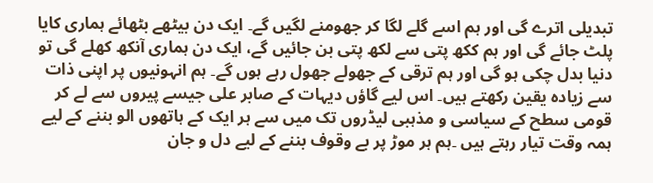تبدیلی اترے گی اور ہم اسے گلے لگا کر جھومنے لگیں گے۔ ایک دن بیٹھے بٹھائے ہماری کایا پلٹ جائے گی اور ہم ککھ پتی سے لکھ پتی بن جائیں گے، ایک دن ہماری آنکھ کھلے گی تو دنیا بدل چکی ہو گی اور ہم ترقی کے جھولے جھول رہے ہوں گے۔ ہم انہونیوں پر اپنی ذات سے زیادہ یقین رکھتے ہیں۔ اس لیے گاؤں دیہات کے صابر علی جیسے پیروں سے لے کر قومی سطح کے سیاسی و مذہبی لیڈروں تک میں سے ہر ایک کے ہاتھوں الو بننے کے لیے ہمہ وقت تیار رہتے ہیں ۔ہم ہر موڑ پر بے وقوف بننے کے لیے دل و جان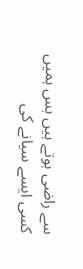سے راضی ہوتے ہیں بس ہمیں کسی ایسے سیانے کی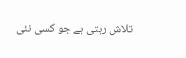تلاش رہتی ہے جو کسی نئی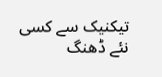تیکنیک سے کسی نئے ڈھنگ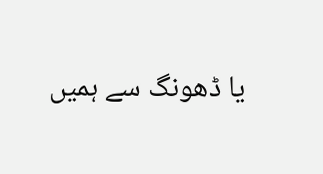یا ڈھونگ سے ہمیں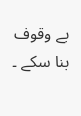بے وقوف بنا سکے ۔